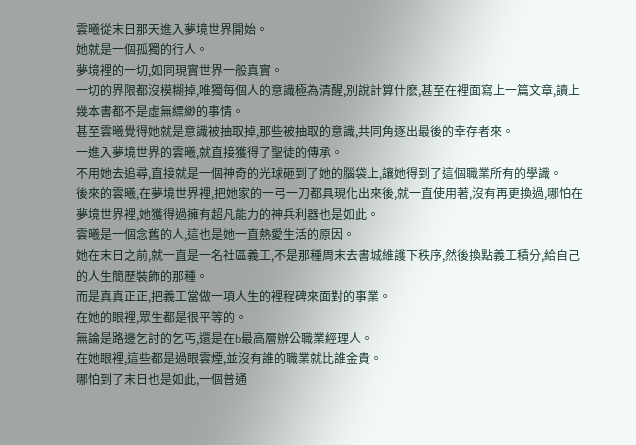雲曦從末日那天進入夢境世界開始。
她就是一個孤獨的行人。
夢境裡的一切,如同現實世界一般真實。
一切的界限都沒模糊掉,唯獨每個人的意識極為清醒,別說計算什麽,甚至在裡面寫上一篇文章,讀上幾本書都不是虛無縹緲的事情。
甚至雲曦覺得她就是意識被抽取掉,那些被抽取的意識,共同角逐出最後的幸存者來。
一進入夢境世界的雲曦,就直接獲得了聖徒的傳承。
不用她去追尋,直接就是一個神奇的光球砸到了她的腦袋上,讓她得到了這個職業所有的學識。
後來的雲曦,在夢境世界裡,把她家的一弓一刀都具現化出來後,就一直使用著,沒有再更換過,哪怕在夢境世界裡,她獲得過擁有超凡能力的神兵利器也是如此。
雲曦是一個念舊的人,這也是她一直熱愛生活的原因。
她在末日之前,就一直是一名社區義工,不是那種周末去書城維護下秩序,然後換點義工積分,給自己的人生簡歷裝飾的那種。
而是真真正正,把義工當做一項人生的裡程碑來面對的事業。
在她的眼裡,眾生都是很平等的。
無論是路邊乞討的乞丐,還是在b最高層辦公職業經理人。
在她眼裡,這些都是過眼雲煙,並沒有誰的職業就比誰金貴。
哪怕到了末日也是如此,一個普通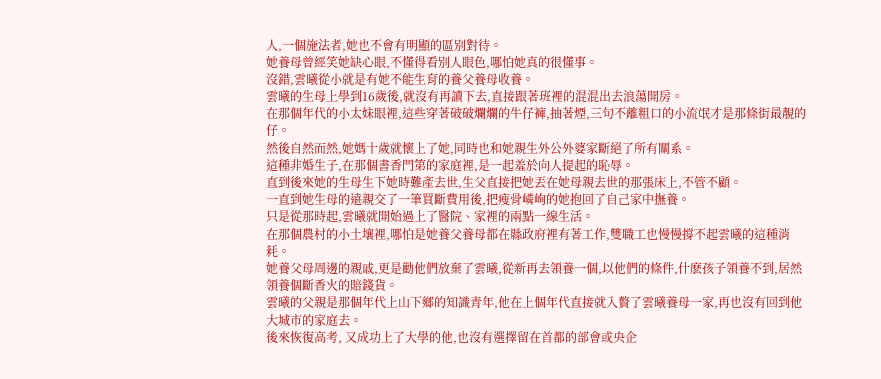人,一個施法者,她也不會有明顯的區別對待。
她養母曾經笑她缺心眼,不懂得看別人眼色,哪怕她真的很懂事。
沒錯,雲曦從小就是有她不能生育的養父養母收養。
雲曦的生母上學到16歲後,就沒有再讀下去,直接跟著班裡的混混出去浪蕩開房。
在那個年代的小太妹眼裡,這些穿著破破爛爛的牛仔褲,抽著煙,三句不離粗口的小流氓才是那條街最靚的仔。
然後自然而然,她媽十歲就懷上了她,同時也和她親生外公外婆家斷絕了所有關系。
這種非婚生子,在那個書香門第的家庭裡,是一起羞於向人提起的恥辱。
直到後來她的生母生下她時難產去世,生父直接把她丟在她母親去世的那張床上,不管不顧。
一直到她生母的遠親交了一筆買斷費用後,把瘦骨嶙峋的她抱回了自己家中撫養。
只是從那時起,雲曦就開始過上了醫院、家裡的兩點一線生活。
在那個農村的小土壤裡,哪怕是她養父養母都在縣政府裡有著工作,雙職工也慢慢撐不起雲曦的這種消耗。
她養父母周邊的親戚,更是勸他們放棄了雲曦,從新再去領養一個,以他們的條件,什麽孩子領養不到,居然領養個斷香火的賠錢貨。
雲曦的父親是那個年代上山下鄉的知識青年,他在上個年代直接就入贅了雲曦養母一家,再也沒有回到他大城市的家庭去。
後來恢復高考, 又成功上了大學的他,也沒有選擇留在首都的部會或央企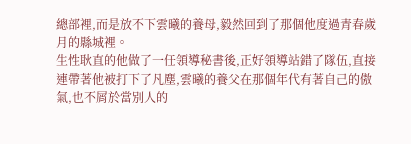總部裡,而是放不下雲曦的養母,毅然回到了那個他度過青春歲月的縣城裡。
生性耿直的他做了一任領導秘書後,正好領導站錯了隊伍,直接連帶著他被打下了凡塵,雲曦的養父在那個年代有著自己的傲氣,也不屑於當別人的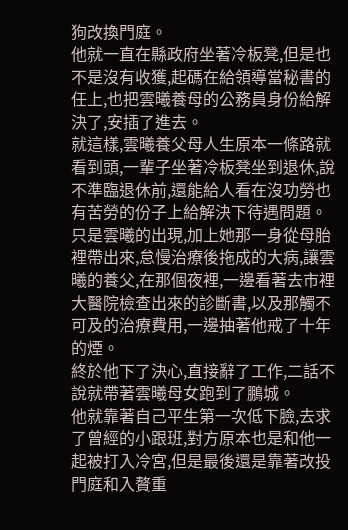狗改換門庭。
他就一直在縣政府坐著冷板凳,但是也不是沒有收獲,起碼在給領導當秘書的任上,也把雲曦養母的公務員身份給解決了,安插了進去。
就這樣,雲曦養父母人生原本一條路就看到頭,一輩子坐著冷板凳坐到退休,說不準臨退休前,還能給人看在沒功勞也有苦勞的份子上給解決下待遇問題。
只是雲曦的出現,加上她那一身從母胎裡帶出來,怠慢治療後拖成的大病,讓雲曦的養父,在那個夜裡,一邊看著去市裡大醫院檢查出來的診斷書,以及那觸不可及的治療費用,一邊抽著他戒了十年的煙。
終於他下了決心,直接辭了工作,二話不說就帶著雲曦母女跑到了鵬城。
他就靠著自己平生第一次低下臉,去求了曾經的小跟班,對方原本也是和他一起被打入冷宮,但是最後還是靠著改投門庭和入贅重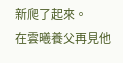新爬了起來。
在雲曦養父再見他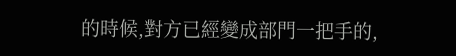的時候,對方已經變成部門一把手的,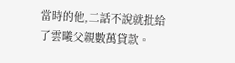當時的他,二話不說就批給了雲曦父親數萬貸款。